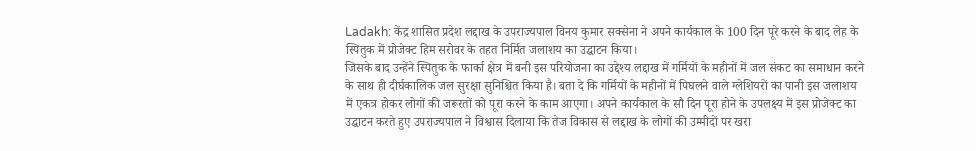Ladakh: केंद्र शासित प्रदेश लद्दाख के उपराज्यपाल विनय कुमार सक्सेना ने अपने कार्यकाल के 100 दिन पूरे करने के बाद लेह के स्पितुक में प्रोजेक्ट हिम सरोवर के तहत निर्मित जलाशय का उद्घाटन किया।
जिसके बाद उन्हेंने स्पितुक के फार्का क्षेत्र में बनी इस परियोजना का उद्देश्य लद्दाख में गर्मियों के महीनों में जल संकट का समाधान करने के साथ ही दीर्घकालिक जल सुरक्षा सुनिश्चित किया है। बता दे कि गर्मियों के महीनों में पिघलने वाले ग्लेशियरों का पानी इस जलाशय में एकत्र होकर लोगों की जरूरतों को पूरा करने के काम आएगा। अपने कार्यकाल के सौ दिन पूरा होने के उपलक्ष्य में इस प्रोजेक्ट का उद्घाटन करते हुए उपराज्यपाल ने विश्वास दिलाया कि तेज विकास से लद्दाख के लोगों की उम्मीदों पर खरा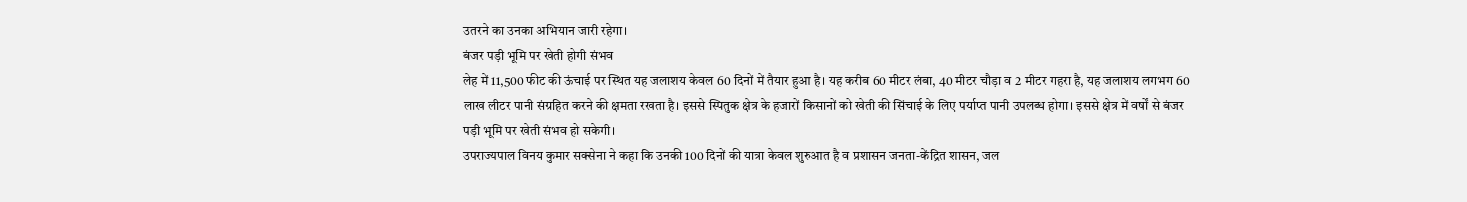उतरने का उनका अभियान जारी रहेगा।
बंजर पड़ी भूमि पर खेती होगी संभव
लेह में 11,500 फीट की ऊंचाई पर स्थित यह जलाशय केवल 60 दिनों में तैयार हुआ है। यह करीब 60 मीटर लंबा, 40 मीटर चौड़ा व 2 मीटर गहरा है, यह जलाशय लगभग 60 लाख लीटर पानी संग्रहित करने की क्षमता रखता है। इससे स्पितुक क्षेत्र के हजारों किसानों को खेती की सिंचाई के लिए पर्याप्त पानी उपलब्ध होगा। इससे क्षेत्र में वर्षों से बंजर पड़ी भूमि पर खेती संभव हो सकेगी।
उपराज्यपाल विनय कुमार सक्सेना ने कहा कि उनकी 100 दिनों की यात्रा केवल शुरुआत है व प्रशासन जनता-केंद्रित शासन, जल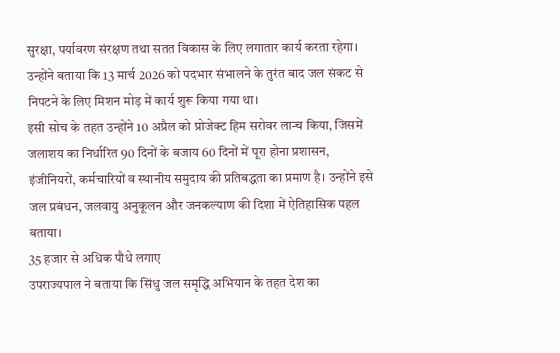सुरक्षा, पर्यावरण संरक्षण तथा सतत विकास के लिए लगातार कार्य करता रहेगा। उन्होंने बताया कि 13 मार्च 2026 को पदभार संभालने के तुरंत बाद जल संकट से निपटने के लिए मिशन मोड़ में कार्य शुरू किया गया था।
इसी सोच के तहत उन्होंने 10 अप्रैल को प्रोजेक्ट हिम सरोवर लान्च किया, जिसमें जलाशय का निर्धारित 90 दिनों के बजाय 60 दिनों में पूरा होना प्रशासन, इंजीनियरों, कर्मचारियों व स्थानीय समुदाय की प्रतिबद्धता का प्रमाण है। उन्होंने इसे जल प्रबंधन, जलवायु अनुकूलन और जनकल्याण की दिशा में ऐतिहासिक पहल बताया।
35 हजार से अधिक पौधे लगाए
उपराज्यपाल ने बताया कि सिंधु जल समृद्धि अभियान के तहत देश का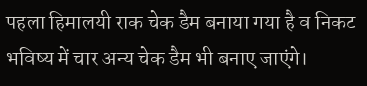पहला हिमालयी राक चेक डैम बनाया गया है व निकट भविष्य में चार अन्य चेक डैम भी बनाए जाएंगे।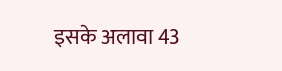इसके अलावा 43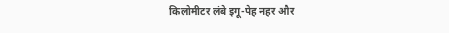किलोमीटर लंबे इगू-पेह नहर और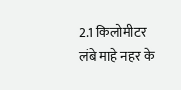2.1 किलोमीटर लंबे माहे नहर के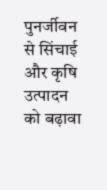पुनर्जीवन से सिंचाई और कृषि उत्पादन को बढ़ावा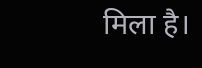मिला है।